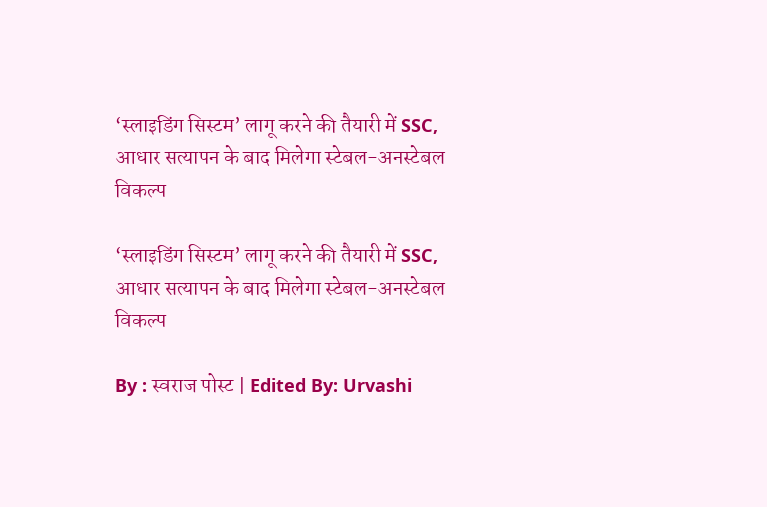‘स्लाइडिंग सिस्टम’ लागू करने की तैयारी में SSC, आधार सत्यापन के बाद मिलेगा स्टेबल-अनस्टेबल विकल्प

‘स्लाइडिंग सिस्टम’ लागू करने की तैयारी में SSC, आधार सत्यापन के बाद मिलेगा स्टेबल-अनस्टेबल विकल्प

By : स्वराज पोस्ट | Edited By: Urvashi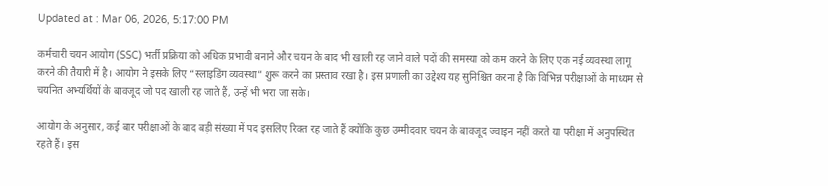Updated at : Mar 06, 2026, 5:17:00 PM

कर्मचारी चयन आयोग (SSC) भर्ती प्रक्रिया को अधिक प्रभावी बनाने और चयन के बाद भी खाली रह जाने वाले पदों की समस्या को कम करने के लिए एक नई व्यवस्था लागू करने की तैयारी में है। आयोग ने इसके लिए “स्लाइडिंग व्यवस्था” शुरू करने का प्रस्ताव रखा है। इस प्रणाली का उद्देश्य यह सुनिश्चित करना है कि विभिन्न परीक्षाओं के माध्यम से चयनित अभ्यर्थियों के बावजूद जो पद खाली रह जाते हैं, उन्हें भी भरा जा सके।

आयोग के अनुसार, कई बार परीक्षाओं के बाद बड़ी संख्या में पद इसलिए रिक्त रह जाते हैं क्योंकि कुछ उम्मीदवार चयन के बावजूद ज्वाइन नहीं करते या परीक्षा में अनुपस्थित रहते हैं। इस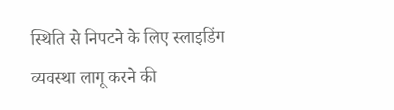स्थिति से निपटने के लिए स्लाइडिंग व्यवस्था लागू करने की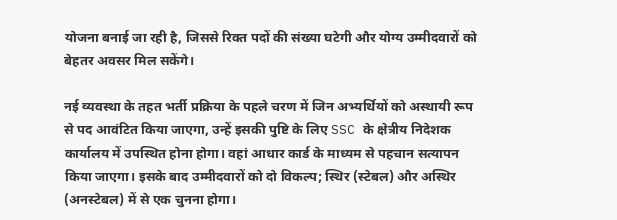योजना बनाई जा रही है, जिससे रिक्त पदों की संख्या घटेगी और योग्य उम्मीदवारों को बेहतर अवसर मिल सकेंगे।

नई व्यवस्था के तहत भर्ती प्रक्रिया के पहले चरण में जिन अभ्यर्थियों को अस्थायी रूप से पद आवंटित किया जाएगा, उन्हें इसकी पुष्टि के लिए SSC के क्षेत्रीय निदेशक कार्यालय में उपस्थित होना होगा। वहां आधार कार्ड के माध्यम से पहचान सत्यापन किया जाएगा। इसके बाद उम्मीदवारों को दो विकल्प; स्थिर (स्टेबल) और अस्थिर (अनस्टेबल) में से एक चुनना होगा।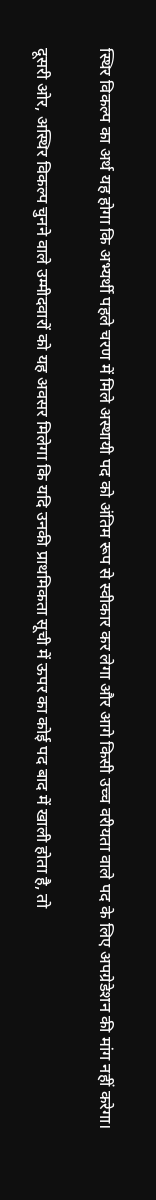स्थिर विकल्प का अर्थ यह होगा कि अभ्यर्थी पहले चरण में मिले अस्थायी पद को अंतिम रूप से स्वीकार कर लेगा और आगे किसी उच्च वरीयता वाले पद के लिए अपग्रेडेशन की मांग नहीं करेगा।

दूसरी ओर, अस्थिर विकल्प चुनने वाले उम्मीदवारों को यह अवसर मिलेगा कि यदि उनकी प्राथमिकता सूची में ऊपर का कोई पद बाद में खाली होता है, तो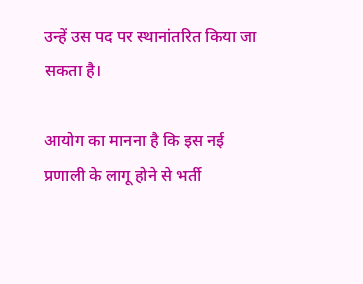उन्हें उस पद पर स्थानांतरित किया जा सकता है।

आयोग का मानना है कि इस नई प्रणाली के लागू होने से भर्ती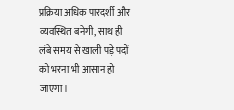प्रक्रिया अधिक पारदर्शी और व्यवस्थित बनेगी, साथ ही लंबे समय से खाली पड़े पदों को भरना भी आसान हो जाएगा।